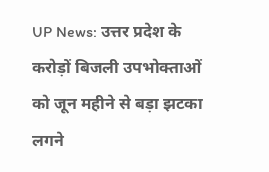UP News: उत्तर प्रदेश के करोड़ों बिजली उपभोक्ताओं को जून महीने से बड़ा झटका लगने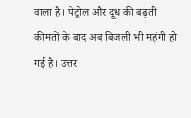वाला है। पेट्रोल और दूध की बढ़ती कीमतों के बाद अब बिजली भी महंगी हो गई है। उत्तर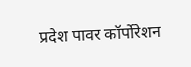प्रदेश पावर कॉर्पोरेशन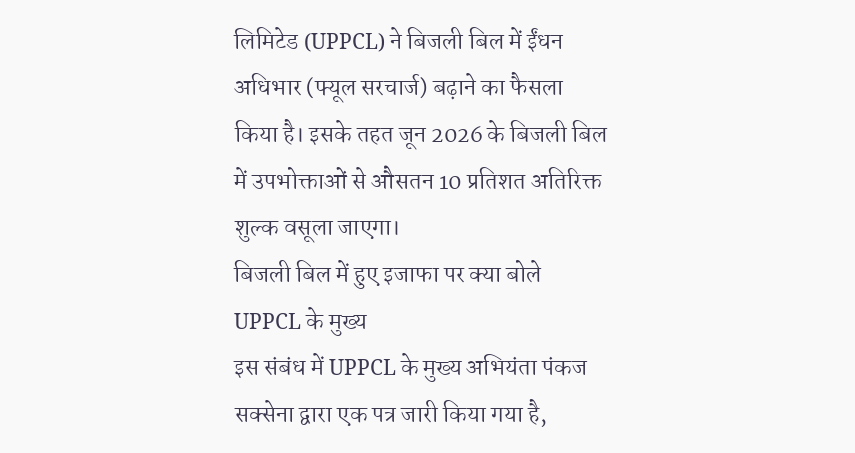लिमिटेड (UPPCL) ने बिजली बिल में ईंधन अधिभार (फ्यूल सरचार्ज) बढ़ाने का फैसला किया है। इसके तहत जून 2026 के बिजली बिल में उपभोक्ताओं से औसतन 10 प्रतिशत अतिरिक्त शुल्क वसूला जाएगा।
बिजली बिल में हुए इजाफा पर क्या बोले UPPCL के मुख्य
इस संबंध में UPPCL के मुख्य अभियंता पंकज सक्सेना द्वारा एक पत्र जारी किया गया है,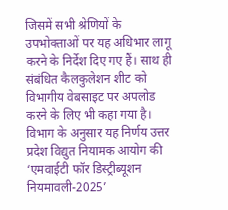जिसमें सभी श्रेणियों के उपभोक्ताओं पर यह अधिभार लागू करने के निर्देश दिए गए हैं। साथ ही संबंधित कैलकुलेशन शीट को विभागीय वेबसाइट पर अपलोड करने के लिए भी कहा गया है। विभाग के अनुसार यह निर्णय उत्तर प्रदेश विद्युत नियामक आयोग की ‘एमवाईटी फॉर डिस्ट्रीब्यूशन नियमावली-2025’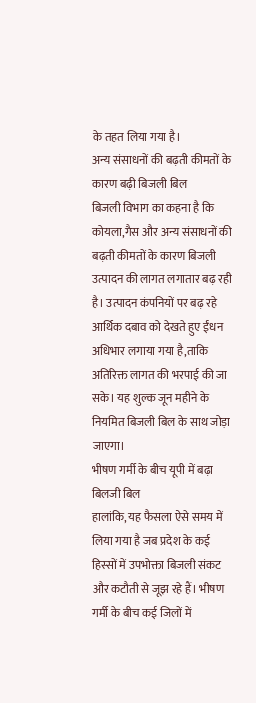के तहत लिया गया है।
अन्य संसाधनों की बढ़ती कीमतों के कारण बढ़ी बिजली बिल
बिजली विभाग का कहना है कि कोयला,गैस और अन्य संसाधनों की बढ़ती कीमतों के कारण बिजली उत्पादन की लागत लगातार बढ़ रही है। उत्पादन कंपनियों पर बढ़ रहे आर्थिक दबाव को देखते हुए ईंधन अधिभार लगाया गया है,ताकि अतिरिक्त लागत की भरपाई की जा सके। यह शुल्क जून महीने के नियमित बिजली बिल के साथ जोड़ा जाएगा।
भीषण गर्मी के बीच यूपी में बढ़ा बिलजी बिल
हालांकि, यह फैसला ऐसे समय में लिया गया है जब प्रदेश के कई हिस्सों में उपभोक्ता बिजली संकट और कटौती से जूझ रहे हैं। भीषण गर्मी के बीच कई जिलों में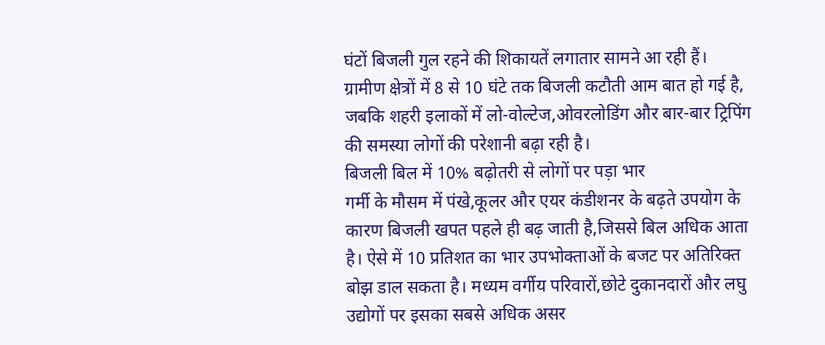घंटों बिजली गुल रहने की शिकायतें लगातार सामने आ रही हैं। ग्रामीण क्षेत्रों में 8 से 10 घंटे तक बिजली कटौती आम बात हो गई है, जबकि शहरी इलाकों में लो-वोल्टेज,ओवरलोडिंग और बार-बार ट्रिपिंग की समस्या लोगों की परेशानी बढ़ा रही है।
बिजली बिल में 10% बढ़ोतरी से लोगों पर पड़ा भार
गर्मी के मौसम में पंखे,कूलर और एयर कंडीशनर के बढ़ते उपयोग के कारण बिजली खपत पहले ही बढ़ जाती है,जिससे बिल अधिक आता है। ऐसे में 10 प्रतिशत का भार उपभोक्ताओं के बजट पर अतिरिक्त बोझ डाल सकता है। मध्यम वर्गीय परिवारों,छोटे दुकानदारों और लघु उद्योगों पर इसका सबसे अधिक असर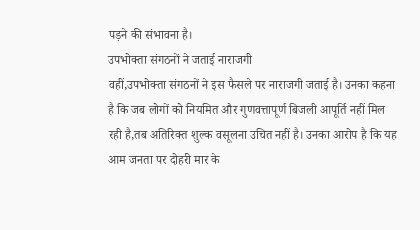पड़ने की संभावना है।
उपभोक्ता संगठनों ने जताई नाराजगी
वहीं,उपभोक्ता संगठनों ने इस फैसले पर नाराजगी जताई है। उनका कहना है कि जब लोगों को नियमित और गुणवत्तापूर्ण बिजली आपूर्ति नहीं मिल रही है,तब अतिरिक्त शुल्क वसूलना उचित नहीं है। उनका आरोप है कि यह आम जनता पर दोहरी मार के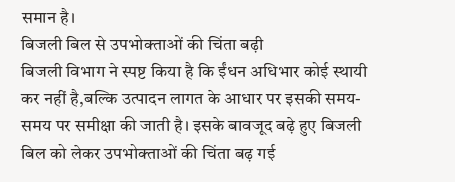समान है।
बिजली बिल से उपभोक्ताओं की चिंता बढ़ी
बिजली विभाग ने स्पष्ट किया है कि ईंधन अधिभार कोई स्थायी कर नहीं है,बल्कि उत्पादन लागत के आधार पर इसकी समय-समय पर समीक्षा की जाती है। इसके बावजूद बढ़े हुए बिजली बिल को लेकर उपभोक्ताओं की चिंता बढ़ गई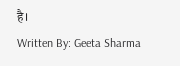है।
Written By: Geeta Sharma